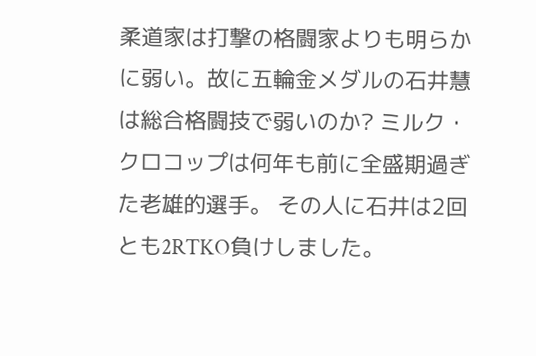柔道家は打撃の格闘家よりも明らかに弱い。故に五輪金メダルの石井慧は総合格闘技で弱いのか? ミルク・クロコップは何年も前に全盛期過ぎた老雄的選手。 その人に石井は2回とも2RTKO負けしました。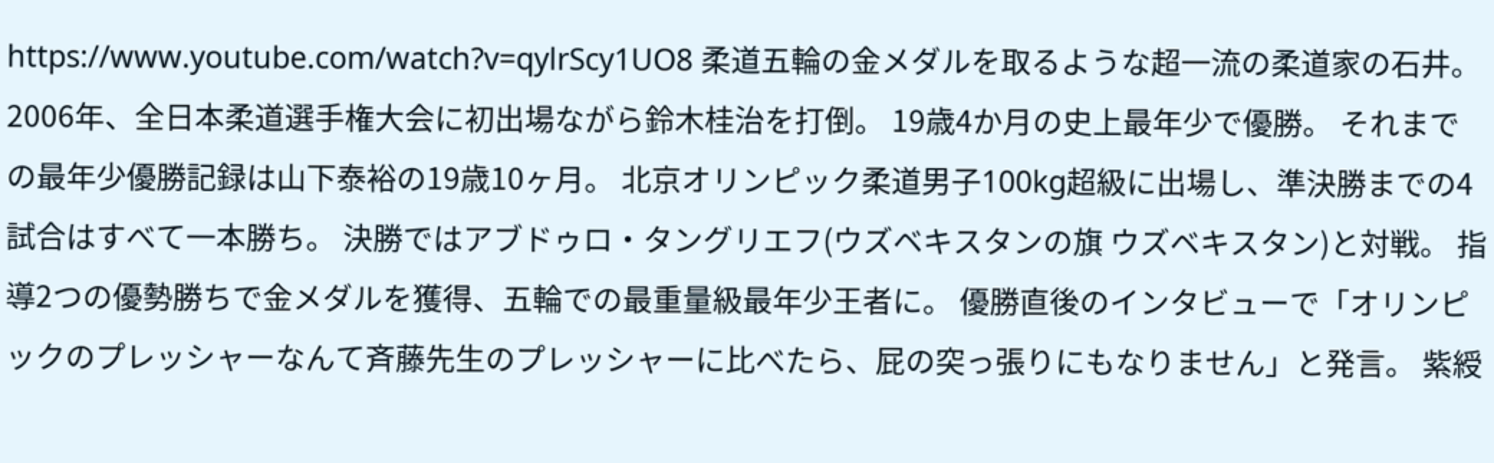https://www.youtube.com/watch?v=qylrScy1UO8 柔道五輪の金メダルを取るような超一流の柔道家の石井。 2006年、全日本柔道選手権大会に初出場ながら鈴木桂治を打倒。 19歳4か月の史上最年少で優勝。 それまでの最年少優勝記録は山下泰裕の19歳10ヶ月。 北京オリンピック柔道男子100kg超級に出場し、準決勝までの4試合はすべて一本勝ち。 決勝ではアブドゥロ・タングリエフ(ウズベキスタンの旗 ウズベキスタン)と対戦。 指導2つの優勢勝ちで金メダルを獲得、五輪での最重量級最年少王者に。 優勝直後のインタビューで「オリンピックのプレッシャーなんて斉藤先生のプレッシャーに比べたら、屁の突っ張りにもなりません」と発言。 紫綬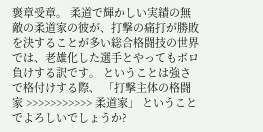褒章受章。 柔道で輝かしい実績の無敵の柔道家の彼が、打撃の痛打が勝敗を決することが多い総合格闘技の世界では、老雄化した選手とやってもボロ負けする訳です。 ということは強さで格付けする際、 「打撃主体の格闘家 >>>>>>>>>>> 柔道家」 ということでよろしいでしょうか?